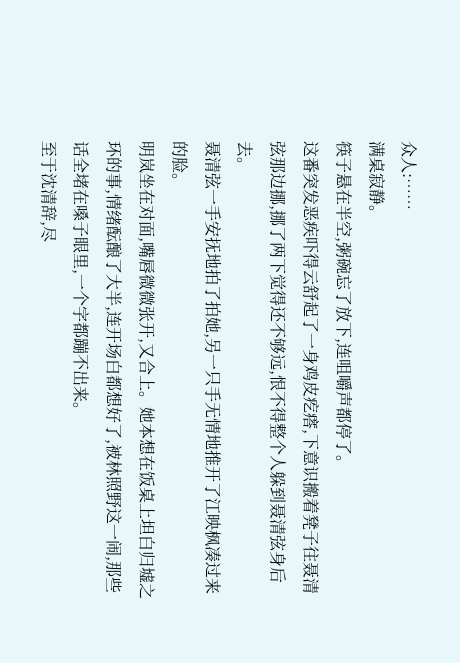众人:……
满桌寂静。
筷子悬在半空,粥碗忘了放下,连咀嚼声都停了。
这番突发恶疾吓得云舒起了一身鸡皮疙瘩,下意识搬着凳子往聂清弦那边挪,挪了两下觉得还不够远,恨不得整个人躲到聂清弦身后去。
聂清弦一手安抚地拍了拍她,另一只手无情地推开了江映枫凑过来的脸。
明岚坐在对面,嘴唇微微张开,又合上。她本想在饭桌上坦白归墟之环的事,情绪酝酿了大半,连开场白都想好了,被林照野这一闹,那些话全堵在嗓子眼里,一个字都蹦不出来。
至于沈清辞,尽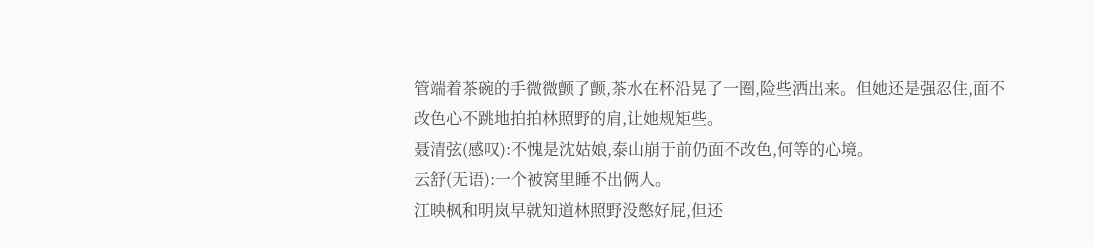管端着茶碗的手微微颤了颤,茶水在杯沿晃了一圈,险些洒出来。但她还是强忍住,面不改色心不跳地拍拍林照野的肩,让她规矩些。
聂清弦(感叹):不愧是沈姑娘,泰山崩于前仍面不改色,何等的心境。
云舒(无语):一个被窝里睡不出俩人。
江映枫和明岚早就知道林照野没憋好屁,但还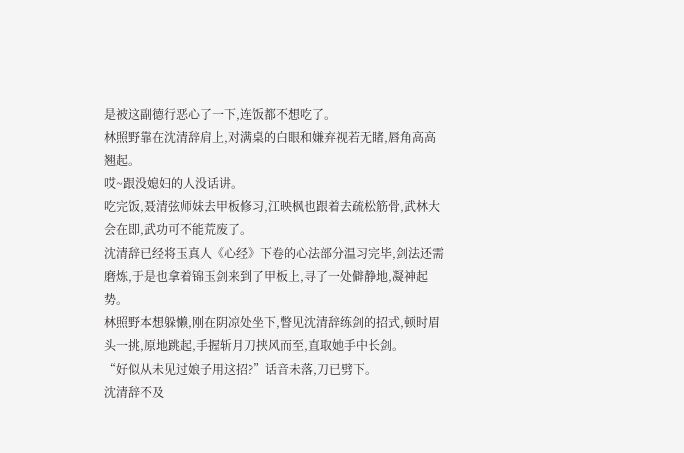是被这副德行恶心了一下,连饭都不想吃了。
林照野靠在沈清辞肩上,对满桌的白眼和嫌弃视若无睹,唇角高高翘起。
哎~跟没媳妇的人没话讲。
吃完饭,聂清弦师妹去甲板修习,江映枫也跟着去疏松筋骨,武林大会在即,武功可不能荒废了。
沈清辞已经将玉真人《心经》下卷的心法部分温习完毕,剑法还需磨炼,于是也拿着锦玉剑来到了甲板上,寻了一处僻静地,凝神起势。
林照野本想躲懒,刚在阴凉处坐下,瞥见沈清辞练剑的招式,顿时眉头一挑,原地跳起,手握斩月刀挟风而至,直取她手中长剑。
“好似从未见过娘子用这招?”话音未落,刀已劈下。
沈清辞不及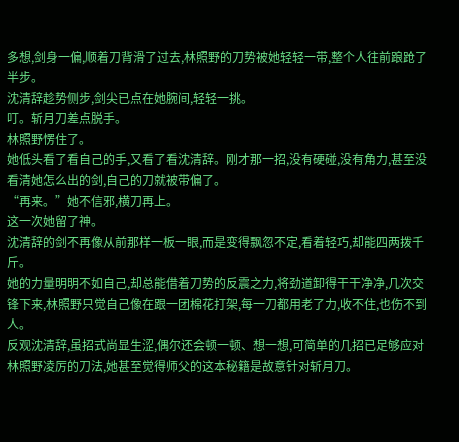多想,剑身一偏,顺着刀背滑了过去,林照野的刀势被她轻轻一带,整个人往前踉跄了半步。
沈清辞趁势侧步,剑尖已点在她腕间,轻轻一挑。
叮。斩月刀差点脱手。
林照野愣住了。
她低头看了看自己的手,又看了看沈清辞。刚才那一招,没有硬碰,没有角力,甚至没看清她怎么出的剑,自己的刀就被带偏了。
“再来。”她不信邪,横刀再上。
这一次她留了神。
沈清辞的剑不再像从前那样一板一眼,而是变得飘忽不定,看着轻巧,却能四两拨千斤。
她的力量明明不如自己,却总能借着刀势的反震之力,将劲道卸得干干净净,几次交锋下来,林照野只觉自己像在跟一团棉花打架,每一刀都用老了力,收不住,也伤不到人。
反观沈清辞,虽招式尚显生涩,偶尔还会顿一顿、想一想,可简单的几招已足够应对林照野凌厉的刀法,她甚至觉得师父的这本秘籍是故意针对斩月刀。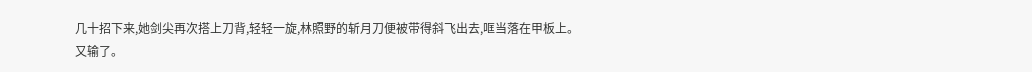几十招下来,她剑尖再次搭上刀背,轻轻一旋,林照野的斩月刀便被带得斜飞出去,哐当落在甲板上。
又输了。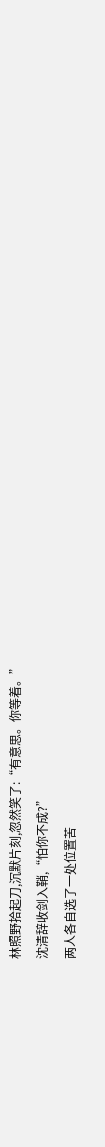林照野拾起刀,沉默片刻,忽然笑了:“有意思。你等着。”
沈清辞收剑入鞘,“怕你不成?”
两人各自选了一处位置苦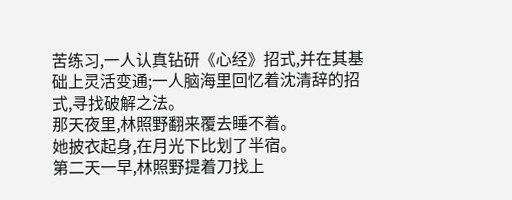苦练习,一人认真钻研《心经》招式,并在其基础上灵活变通;一人脑海里回忆着沈清辞的招式,寻找破解之法。
那天夜里,林照野翻来覆去睡不着。
她披衣起身,在月光下比划了半宿。
第二天一早,林照野提着刀找上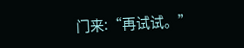门来:“再试试。”